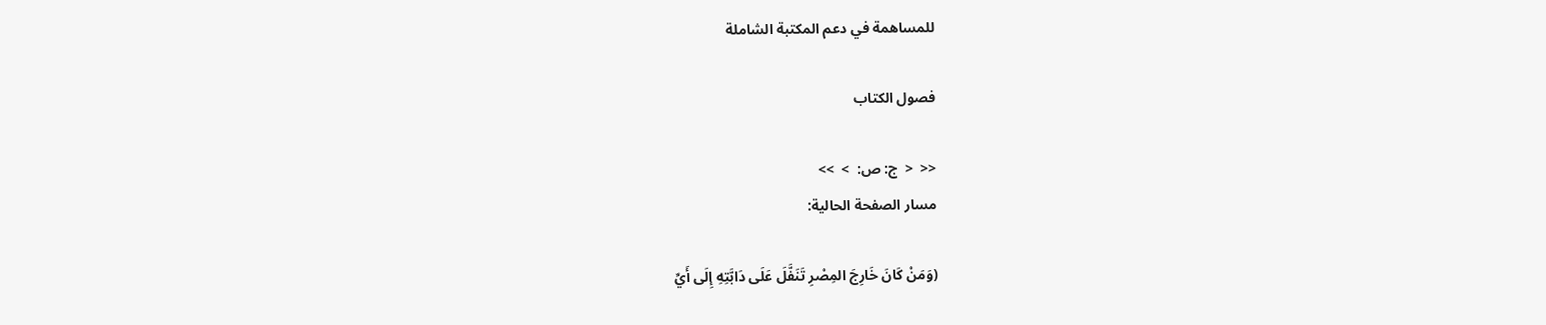للمساهمة في دعم المكتبة الشاملة

فصول الكتاب

<<  <  ج: ص:  >  >>
مسار الصفحة الحالية:

(وَمَنْ كَانَ خَارِجَ المِصْرِ تَنَفَّلَ عَلَى دَابَّتِهِ إِلَى أَيِّ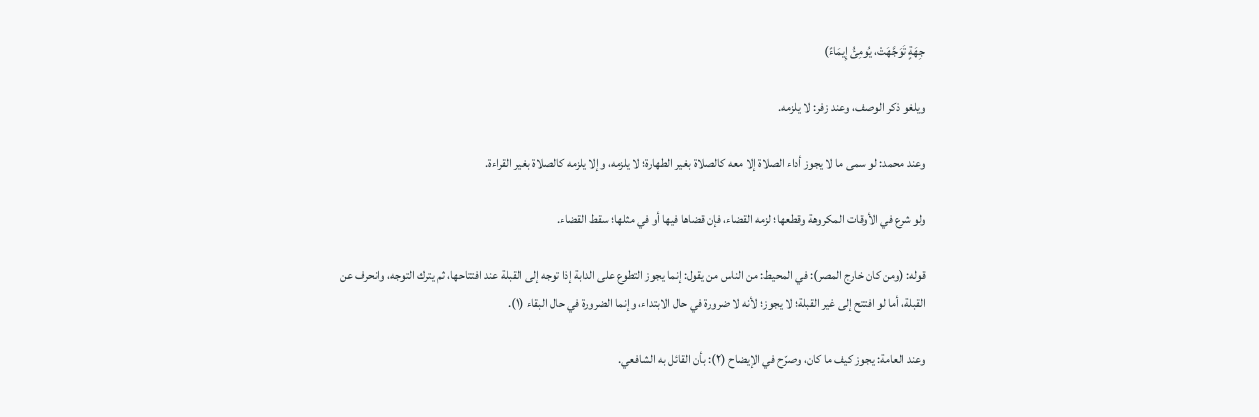جِهَةٍ تَوَجَّهَتْ، يُومِئُ إِيمَاءً)

ويلغو ذكر الوصف، وعند زفر: لا يلزمه.

وعند محمد: لو سمى ما لا يجوز أداء الصلاة إلا معه كالصلاة بغير الطهارة؛ لا يلزمه، وإلا يلزمه كالصلاة بغير القراءة.

ولو شرع في الأوقات المكروهة وقطعها؛ لزمه القضاء، فإن قضاها فيها أو في مثلها؛ سقط القضاء.

قوله: (ومن كان خارج المصر): في المحيط: من الناس من يقول: إنما يجوز التطوع على الدابة إذا توجه إلى القبلة عند افتتاحها، ثم يترك التوجه، وانحرف عن القبلة، أما لو افتتح إلى غير القبلة؛ لا يجوز؛ لأنه لا ضرورة في حال الابتداء، وإنما الضرورة في حال البقاء (١).

وعند العامة: يجوز كيف ما كان، وصرّح في الإيضاح (٢): بأن القائل به الشافعي.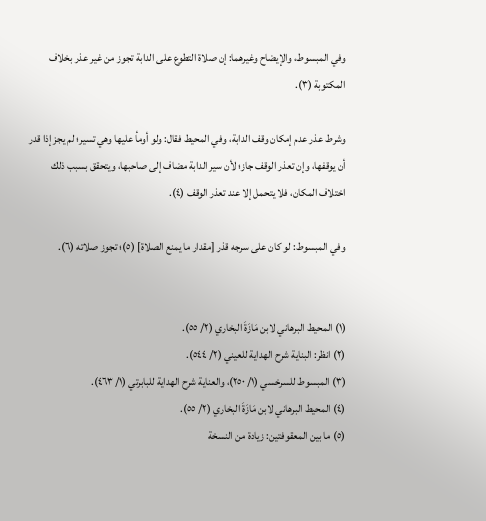وفي المبسوط، والإيضاح وغيرهما: إن صلاة التطوع على الدابة تجوز من غير عذر بخلاف المكتوبة (٣).

وشرط عذر عدم إمكان وقف الدابة، وفي المحيط فقال: ولو أومأ عليها وهي تسير؛ لم يجز إذا قدر أن يوقفها، وإن تعذر الوقف جاز؛ لأن سير الدابة مضاف إلى صاحبها، ويتحقق بسبب ذلك اختلاف المكان، فلا يتحمل إلا عند تعذر الوقف (٤).

وفي المبسوط: لو كان على سرجه قذر [مقدار ما يمنع الصلاة] (٥)؛ تجوز صلاته (٦).


(١) المحيط البرهاني لابن مَازَةَ البخاري (٢/ ٥٥).
(٢) انظر: البناية شرح الهداية للعيني (٢/ ٥٤٤).
(٣) المبسوط للسرخسي (١/ ٢٥٠)، والعناية شرح الهداية للبابرتي (١/ ٤٦٣).
(٤) المحيط البرهاني لابن مَازَةَ البخاري (٢/ ٥٥).
(٥) ما بين المعقوفتين: زيادة من النسخة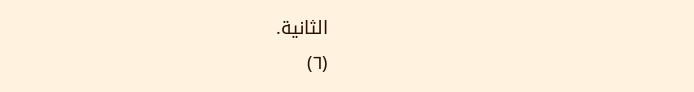الثانية.
(٦)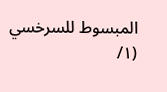المبسوط للسرخسي (١/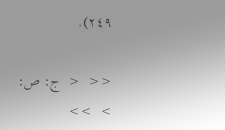٢٤٩).

<<  <  ج: ص:  >  >>